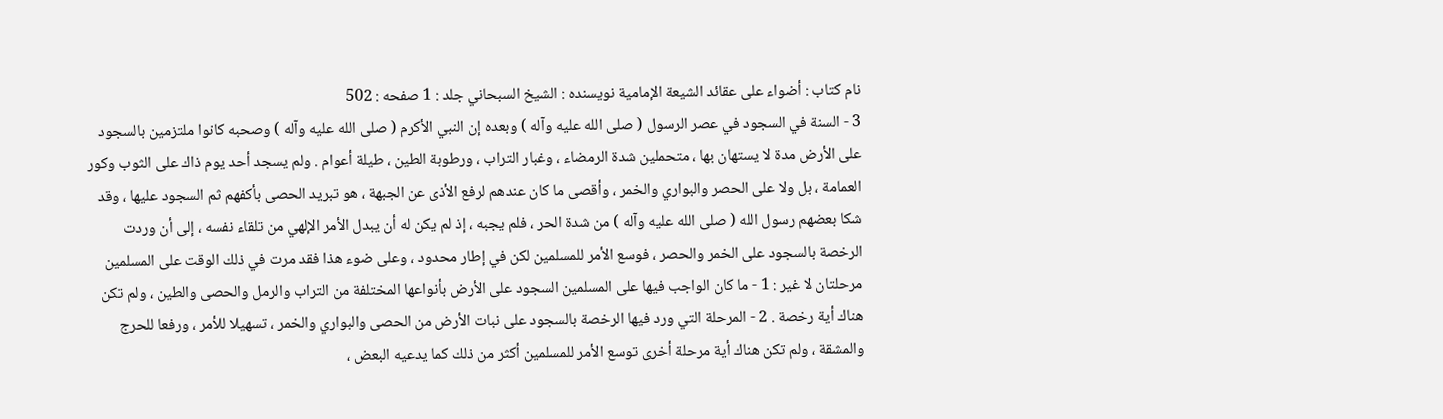نام کتاب : أضواء على عقائد الشيعة الإمامية نویسنده : الشيخ السبحاني جلد : 1 صفحه : 502
3 - السنة في السجود في عصر الرسول ( صلى الله عليه وآله ) وبعده إن النبي الأكرم ( صلى الله عليه وآله ) وصحبه كانوا ملتزمين بالسجود على الأرض مدة لا يستهان بها ، متحملين شدة الرمضاء ، وغبار التراب ، ورطوبة الطين ، طيلة أعوام . ولم يسجد أحد يوم ذاك على الثوب وكور العمامة ، بل ولا على الحصر والبواري والخمر ، وأقصى ما كان عندهم لرفع الأذى عن الجبهة ، هو تبريد الحصى بأكفهم ثم السجود عليها ، وقد شكا بعضهم رسول الله ( صلى الله عليه وآله ) من شدة الحر ، فلم يجبه ، إذ لم يكن له أن يبدل الأمر الإلهي من تلقاء نفسه ، إلى أن وردت الرخصة بالسجود على الخمر والحصر ، فوسع الأمر للمسلمين لكن في إطار محدود ، وعلى ضوء هذا فقد مرت في ذلك الوقت على المسلمين مرحلتان لا غير : 1 - ما كان الواجب فيها على المسلمين السجود على الأرض بأنواعها المختلفة من التراب والرمل والحصى والطين ، ولم تكن هناك أية رخصة . 2 - المرحلة التي ورد فيها الرخصة بالسجود على نبات الأرض من الحصى والبواري والخمر ، تسهيلا للأمر ، ورفعا للحرج والمشقة ، ولم تكن هناك أية مرحلة أخرى توسع الأمر للمسلمين أكثر من ذلك كما يدعيه البعض ،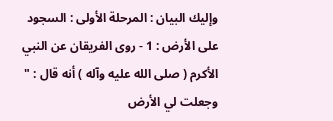وإليك البيان : المرحلة الأولى : السجود على الأرض : 1 - روى الفريقان عن النبي الأكرم ( صلى الله عليه وآله ) أنه قال : " وجعلت لي الأرض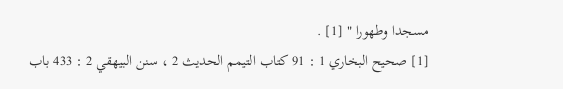مسجدا وطهورا " [1] .
[1] صحيح البخاري 1 : 91 كتاب التيمم الحديث 2 ، سنن البيهقي 2 : 433 باب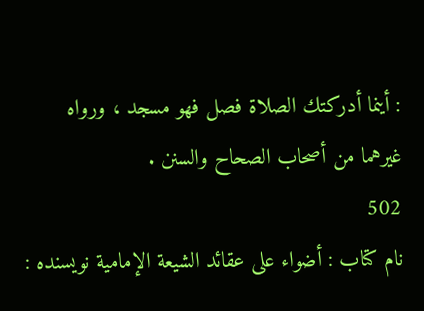: أينما أدركتك الصلاة فصل فهو مسجد ، ورواه غيرهما من أصحاب الصحاح والسنن .
502
نام کتاب : أضواء على عقائد الشيعة الإمامية نویسنده :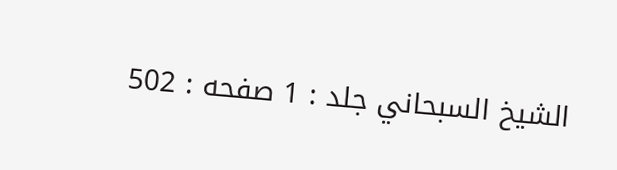الشيخ السبحاني جلد : 1 صفحه : 502